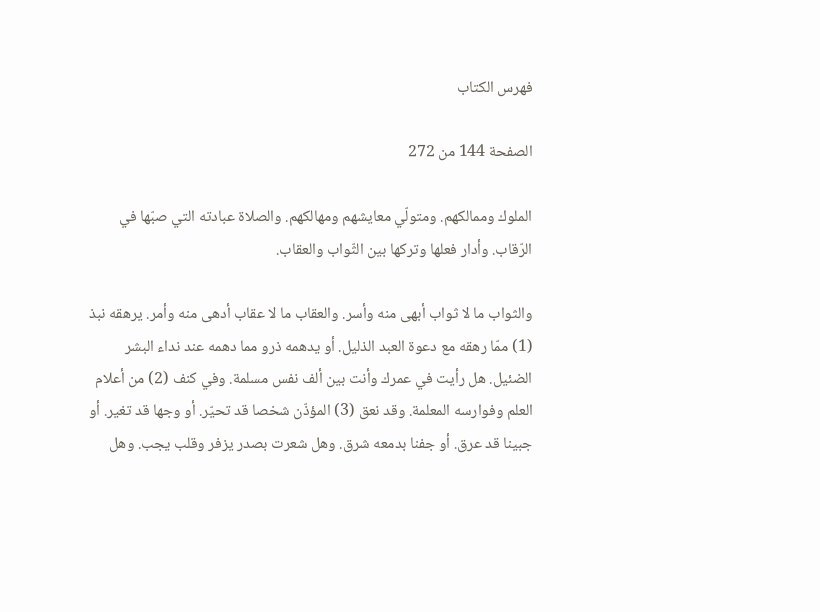فهرس الكتاب

الصفحة 144 من 272

الملوك وممالكهم. ومتولّي معايشهم ومهالكهم. والصلاة عبادته التي صبّها في الرّقاب. وأدار فعلها وتركها بين الثّواب والعقاب.

والثواب ما لا ثواب أبهى منه وأسر. والعقاب ما لا عقاب أدهى منه وأمر. يرهقه نبذ (1) ممّا رهقه مع دعوة العبد الذليل. أو يدهمه ذرو مما دهمه عند نداء البشر الضئيل. هل رأيت في عمرك وأنت بين ألف نفس مسلمة. وفي كنف (2) من أعلام العلم وفوارسه المعلمة. وقد نعق (3) المؤذّن شخصا قد تحيّر. أو وجها قد تغير. أو جبينا قد عرق. أو جفنا بدمعه شرق. وهل شعرت بصدر يزفر وقلب يجب. وهل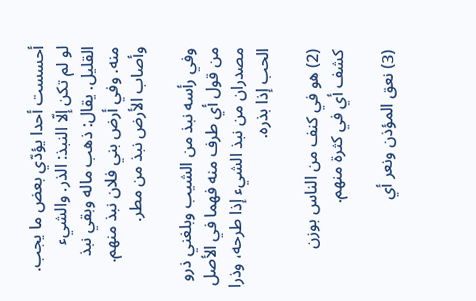أحسست أحدا يؤدّي بعض ما يجب. لو لم تكن إلّا النبذ: الذر. والشيء القليل. يقال: ذهب ماله وبقي نبذ منه. وفي أرض بني فلان نبذ منهم. وأصاب الأرض نبذ من مطر.

وفي رأسه نبذ من الشيب وبلغني ذرو من قول أي طرف منه فهما في الأصل مصدران من نبذ الشيء إذا طرحه، وذرا الحب إذا بذره.

(2) هو في كنف من الناس بوزن كشف أي في كثرة منهم.

(3) نعق المؤذن ونعر أي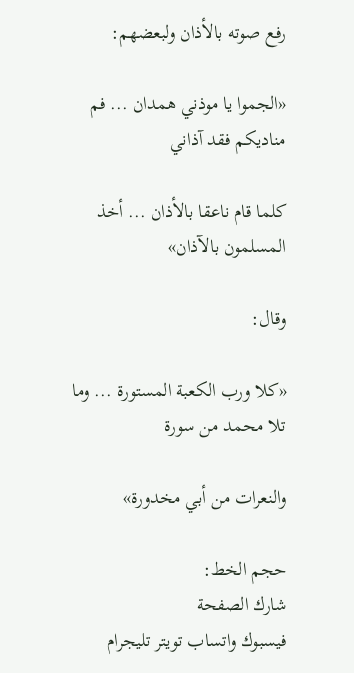رفع صوته بالأذان ولبعضهم:

«الجموا يا موذني همدان ... فم مناديكم فقد آذاني

كلما قام ناعقا بالأذان ... أخذ المسلمون بالآذان»

وقال:

«كلا ورب الكعبة المستورة ... وما تلا محمد من سورة

والنعرات من أبي مخدورة»

حجم الخط:
شارك الصفحة
فيسبوك واتساب تويتر تليجرام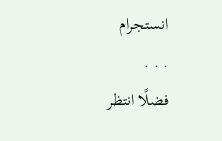انستجرام
. . .
فضلًا انتظر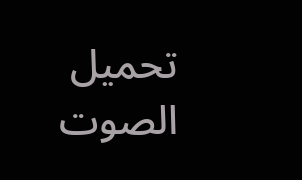تحميل الصوت